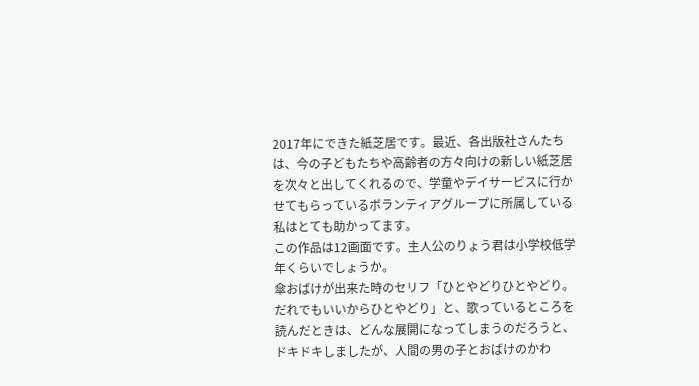2017年にできた紙芝居です。最近、各出版社さんたちは、今の子どもたちや高齢者の方々向けの新しい紙芝居を次々と出してくれるので、学童やデイサービスに行かせてもらっているボランティアグループに所属している私はとても助かってます。
この作品は12画面です。主人公のりょう君は小学校低学年くらいでしょうか。
傘おばけが出来た時のセリフ「ひとやどりひとやどり。だれでもいいからひとやどり」と、歌っているところを読んだときは、どんな展開になってしまうのだろうと、ドキドキしましたが、人間の男の子とおばけのかわ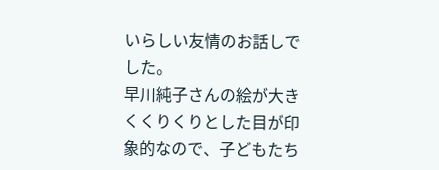いらしい友情のお話しでした。
早川純子さんの絵が大きくくりくりとした目が印象的なので、子どもたち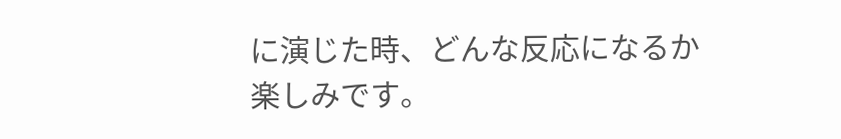に演じた時、どんな反応になるか楽しみです。